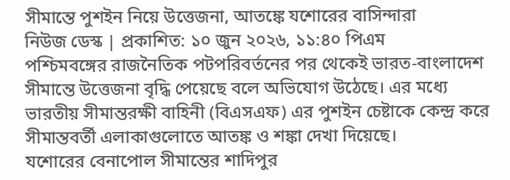সীমান্তে পুশইন নিয়ে উত্তেজনা, আতঙ্কে যশোরের বাসিন্দারা
নিউজ ডেস্ক | প্রকাশিত: ১০ জুন ২০২৬, ১১:৪০ পিএম
পশ্চিমবঙ্গের রাজনৈতিক পটপরিবর্তনের পর থেকেই ভারত-বাংলাদেশ সীমান্তে উত্তেজনা বৃদ্ধি পেয়েছে বলে অভিযোগ উঠেছে। এর মধ্যে ভারতীয় সীমান্তরক্ষী বাহিনী (বিএসএফ) এর পুশইন চেষ্টাকে কেন্দ্র করে সীমান্তবর্তী এলাকাগুলোতে আতঙ্ক ও শঙ্কা দেখা দিয়েছে।
যশোরের বেনাপোল সীমান্তের শাদিপুর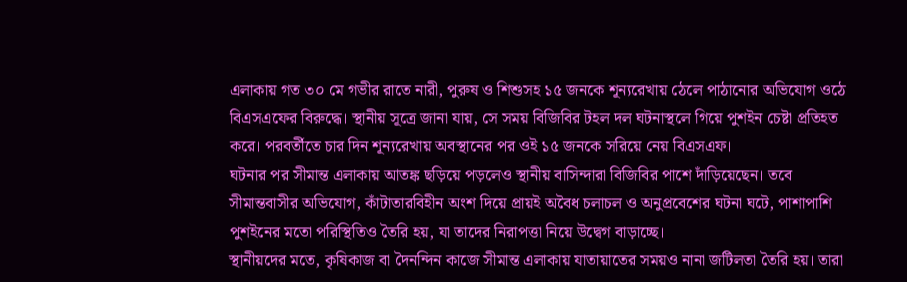এলাকায় গত ৩০ মে গভীর রাতে নারী, পুরুষ ও শিশুসহ ১৫ জনকে শূন্যরেখায় ঠেলে পাঠানোর অভিযোগ ওঠে বিএসএফের বিরুদ্ধে। স্থানীয় সূত্রে জানা যায়, সে সময় বিজিবির টহল দল ঘটনাস্থলে গিয়ে পুশইন চেষ্টা প্রতিহত করে। পরবর্তীতে চার দিন শূন্যরেখায় অবস্থানের পর ওই ১৫ জনকে সরিয়ে নেয় বিএসএফ।
ঘটনার পর সীমান্ত এলাকায় আতঙ্ক ছড়িয়ে পড়লেও স্থানীয় বাসিন্দারা বিজিবির পাশে দাঁড়িয়েছেন। তবে সীমান্তবাসীর অভিযোগ, কাঁটাতারবিহীন অংশ দিয়ে প্রায়ই অবৈধ চলাচল ও অনুপ্রবেশের ঘটনা ঘটে, পাশাপাশি পুশইনের মতো পরিস্থিতিও তৈরি হয়, যা তাদের নিরাপত্তা নিয়ে উদ্বেগ বাড়াচ্ছে।
স্থানীয়দের মতে, কৃষিকাজ বা দৈনন্দিন কাজে সীমান্ত এলাকায় যাতায়াতের সময়ও নানা জটিলতা তৈরি হয়। তারা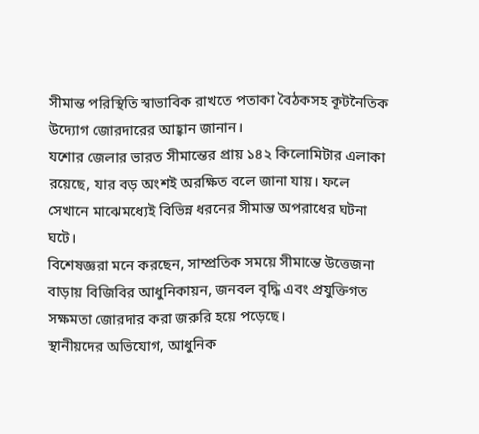সীমান্ত পরিস্থিতি স্বাভাবিক রাখতে পতাকা বৈঠকসহ কূটনৈতিক উদ্যোগ জোরদারের আহ্বান জানান।
যশোর জেলার ভারত সীমান্তের প্রায় ১৪২ কিলোমিটার এলাকা রয়েছে, যার বড় অংশই অরক্ষিত বলে জানা যায়। ফলে সেখানে মাঝেমধ্যেই বিভিন্ন ধরনের সীমান্ত অপরাধের ঘটনা ঘটে।
বিশেষজ্ঞরা মনে করছেন, সাম্প্রতিক সময়ে সীমান্তে উত্তেজনা বাড়ায় বিজিবির আধুনিকায়ন, জনবল বৃদ্ধি এবং প্রযুক্তিগত সক্ষমতা জোরদার করা জরুরি হয়ে পড়েছে।
স্থানীয়দের অভিযোগ, আধুনিক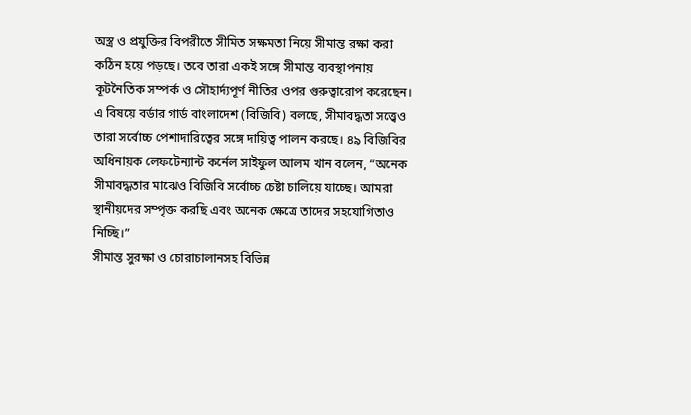অস্ত্র ও প্রযুক্তির বিপরীতে সীমিত সক্ষমতা নিয়ে সীমান্ত রক্ষা করা কঠিন হয়ে পড়ছে। তবে তারা একই সঙ্গে সীমান্ত ব্যবস্থাপনায় কূটনৈতিক সম্পর্ক ও সৌহার্দ্যপূর্ণ নীতির ওপর গুরুত্বারোপ করেছেন।
এ বিষয়ে বর্ডার গার্ড বাংলাদেশ (বিজিবি) বলছে, সীমাবদ্ধতা সত্ত্বেও তারা সর্বোচ্চ পেশাদারিত্বের সঙ্গে দায়িত্ব পালন করছে। ৪৯ বিজিবির অধিনায়ক লেফটেন্যান্ট কর্নেল সাইফুল আলম খান বলেন, “অনেক সীমাবদ্ধতার মাঝেও বিজিবি সর্বোচ্চ চেষ্টা চালিয়ে যাচ্ছে। আমরা স্থানীয়দের সম্পৃক্ত করছি এবং অনেক ক্ষেত্রে তাদের সহযোগিতাও নিচ্ছি।”
সীমান্ত সুরক্ষা ও চোরাচালানসহ বিভিন্ন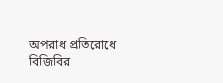অপরাধ প্রতিরোধে বিজিবির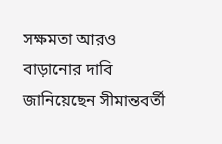সক্ষমতা আরও বাড়ানোর দাবি জানিয়েছেন সীমান্তবর্তী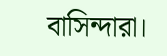বাসিন্দারা।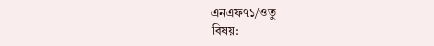এনএফ৭১/ওতু
বিষয়: